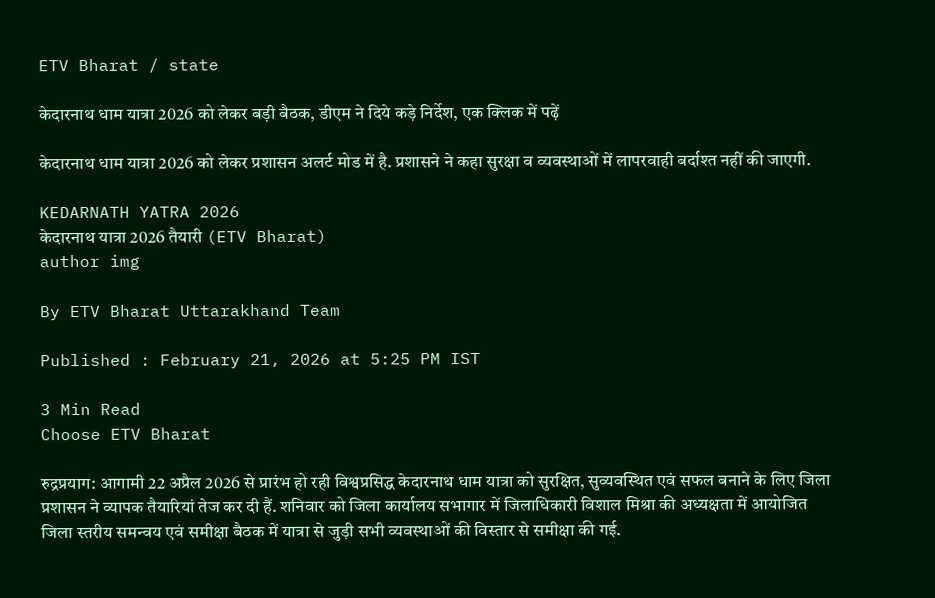ETV Bharat / state

केदारनाथ धाम यात्रा 2026 को लेकर बड़ी बैठक, डीएम ने दिये कड़े निर्देश, एक क्लिक में पढ़ें

केदारनाथ धाम यात्रा 2026 को लेकर प्रशासन अलर्ट मोड में है. प्रशासने ने कहा सुरक्षा व व्यवस्थाओं में लापरवाही बर्दाश्त नहीं की जाएगी.

KEDARNATH YATRA 2026
केदारनाथ यात्रा 2026 तैयारी (ETV Bharat)
author img

By ETV Bharat Uttarakhand Team

Published : February 21, 2026 at 5:25 PM IST

3 Min Read
Choose ETV Bharat

रुद्रप्रयाग: आगामी 22 अप्रैल 2026 से प्रारंभ हो रही विश्वप्रसिद्ध केदारनाथ धाम यात्रा को सुरक्षित, सुव्यवस्थित एवं सफल बनाने के लिए जिला प्रशासन ने व्यापक तैयारियां तेज कर दी हैं. शनिवार को जिला कार्यालय सभागार में जिलाधिकारी विशाल मिश्रा की अध्यक्षता में आयोजित जिला स्तरीय समन्वय एवं समीक्षा बैठक में यात्रा से जुड़ी सभी व्यवस्थाओं की विस्तार से समीक्षा की गई.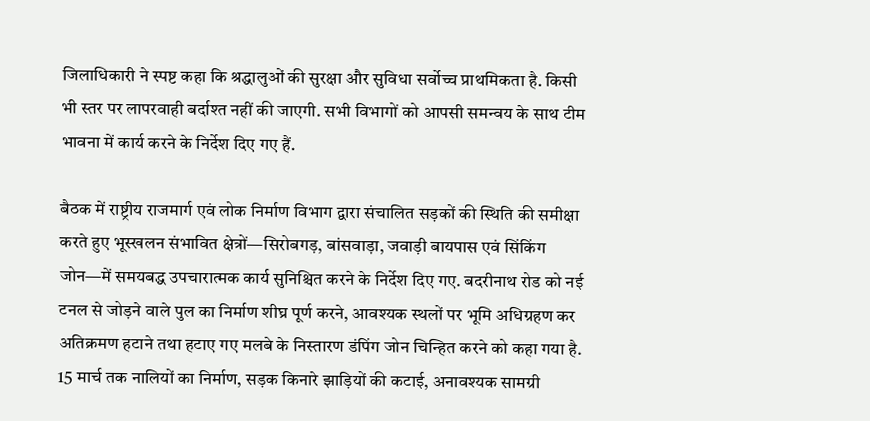जिलाधिकारी ने स्पष्ट कहा कि श्रद्धालुओं की सुरक्षा और सुविधा सर्वोच्च प्राथमिकता है. किसी भी स्तर पर लापरवाही बर्दाश्त नहीं की जाएगी. सभी विभागों को आपसी समन्वय के साथ टीम भावना में कार्य करने के निर्देश दिए गए हैं.

बैठक में राष्ट्रीय राजमार्ग एवं लोक निर्माण विभाग द्वारा संचालित सड़कों की स्थिति की समीक्षा करते हुए भूस्खलन संभावित क्षेत्रों—सिरोबगड़, बांसवाड़ा, जवाड़ी बायपास एवं सिंकिंग जोन—में समयबद्ध उपचारात्मक कार्य सुनिश्चित करने के निर्देश दिए गए. बदरीनाथ रोड को नई टनल से जोड़ने वाले पुल का निर्माण शीघ्र पूर्ण करने, आवश्यक स्थलों पर भूमि अधिग्रहण कर अतिक्रमण हटाने तथा हटाए गए मलबे के निस्तारण डंपिंग जोन चिन्हित करने को कहा गया है. 15 मार्च तक नालियों का निर्माण, सड़क किनारे झाड़ियों की कटाई, अनावश्यक सामग्री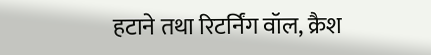हटाने तथा रिटर्निंग वॉल, क्रैश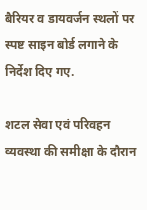बैरियर व डायवर्जन स्थलों पर स्पष्ट साइन बोर्ड लगाने के निर्देश दिए गए.

शटल सेवा एवं परिवहन व्यवस्था की समीक्षा के दौरान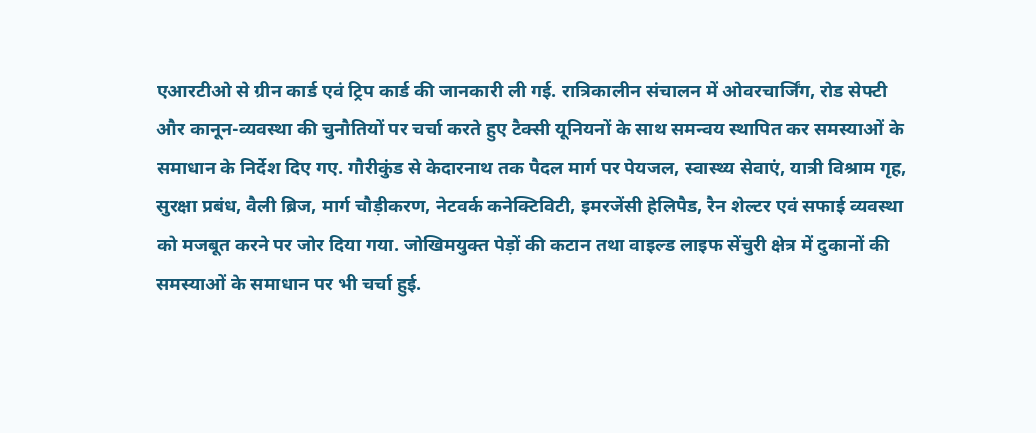एआरटीओ से ग्रीन कार्ड एवं ट्रिप कार्ड की जानकारी ली गई. रात्रिकालीन संचालन में ओवरचार्जिंग, रोड सेफ्टी और कानून-व्यवस्था की चुनौतियों पर चर्चा करते हुए टैक्सी यूनियनों के साथ समन्वय स्थापित कर समस्याओं के समाधान के निर्देश दिए गए. गौरीकुंड से केदारनाथ तक पैदल मार्ग पर पेयजल, स्वास्थ्य सेवाएं, यात्री विश्राम गृह, सुरक्षा प्रबंध, वैली ब्रिज, मार्ग चौड़ीकरण, नेटवर्क कनेक्टिविटी, इमरजेंसी हेलिपैड, रैन शेल्टर एवं सफाई व्यवस्था को मजबूत करने पर जोर दिया गया. जोखिमयुक्त पेड़ों की कटान तथा वाइल्ड लाइफ सेंचुरी क्षेत्र में दुकानों की समस्याओं के समाधान पर भी चर्चा हुई.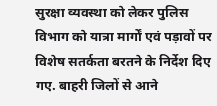सुरक्षा व्यवस्था को लेकर पुलिस विभाग को यात्रा मार्गों एवं पड़ावों पर विशेष सतर्कता बरतने के निर्देश दिए गए. बाहरी जिलों से आने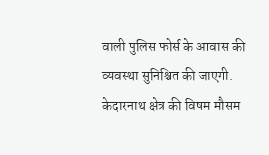वाली पुलिस फोर्स के आवास की व्यवस्था सुनिश्चित की जाएगी. केदारनाथ क्षेत्र की विषम मौसम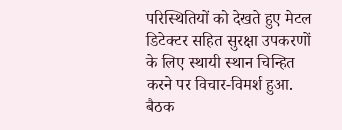परिस्थितियों को देखते हुए मेटल डिटेक्टर सहित सुरक्षा उपकरणों के लिए स्थायी स्थान चिन्हित करने पर विचार-विमर्श हुआ. बैठक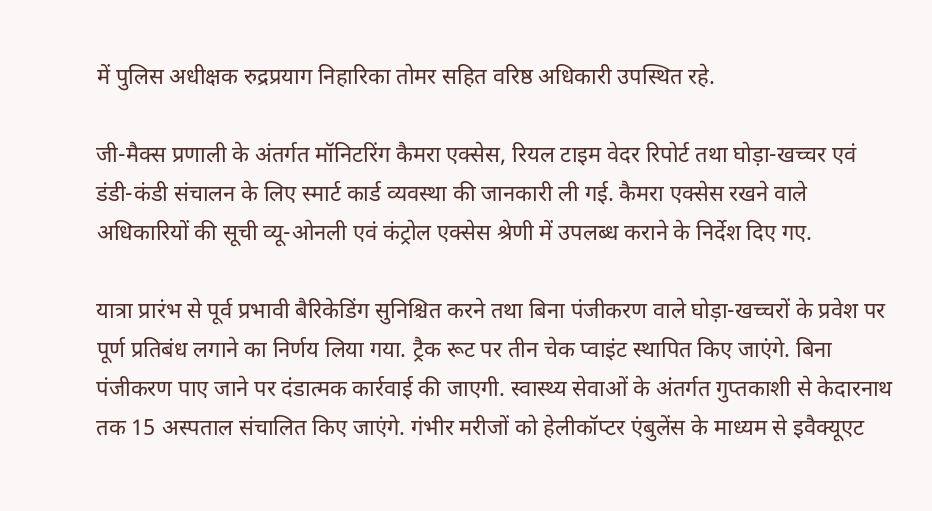में पुलिस अधीक्षक रुद्रप्रयाग निहारिका तोमर सहित वरिष्ठ अधिकारी उपस्थित रहे.

जी-मैक्स प्रणाली के अंतर्गत मॉनिटरिंग कैमरा एक्सेस, रियल टाइम वेदर रिपोर्ट तथा घोड़ा-खच्चर एवं डंडी-कंडी संचालन के लिए स्मार्ट कार्ड व्यवस्था की जानकारी ली गई. कैमरा एक्सेस रखने वाले अधिकारियों की सूची व्यू-ओनली एवं कंट्रोल एक्सेस श्रेणी में उपलब्ध कराने के निर्देश दिए गए.

यात्रा प्रारंभ से पूर्व प्रभावी बैरिकेडिंग सुनिश्चित करने तथा बिना पंजीकरण वाले घोड़ा-खच्चरों के प्रवेश पर पूर्ण प्रतिबंध लगाने का निर्णय लिया गया. ट्रैक रूट पर तीन चेक प्वाइंट स्थापित किए जाएंगे. बिना पंजीकरण पाए जाने पर दंडात्मक कार्रवाई की जाएगी. स्वास्थ्य सेवाओं के अंतर्गत गुप्तकाशी से केदारनाथ तक 15 अस्पताल संचालित किए जाएंगे. गंभीर मरीजों को हेलीकॉप्टर एंबुलेंस के माध्यम से इवैक्यूएट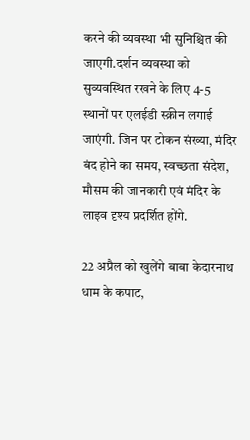करने की व्यवस्था भी सुनिश्चित की जाएगी.दर्शन व्यवस्था को सुव्यवस्थित रखने के लिए 4-5 स्थानों पर एलईडी स्क्रीन लगाई जाएंगी. जिन पर टोकन संख्या, मंदिर बंद होने का समय, स्वच्छता संदेश, मौसम की जानकारी एवं मंदिर के लाइव दृश्य प्रदर्शित होंगे.

22 अप्रैल को खुलेंगे बाबा केदारनाथ धाम के कपाट,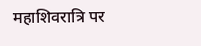महाशिवरात्रि पर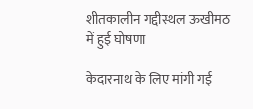शीतकालीन गद्दीस्थल ऊखीमठ में हुई घोषणा

केदारनाथ के लिए मांगी गई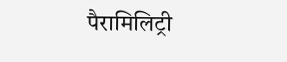पैरामिलिट्री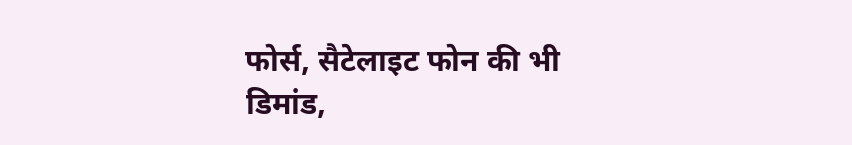फोर्स, सैटेलाइट फोन की भी डिमांड,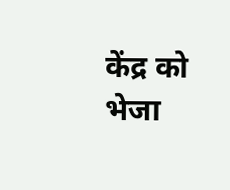केंद्र को भेजा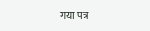गया पत्र